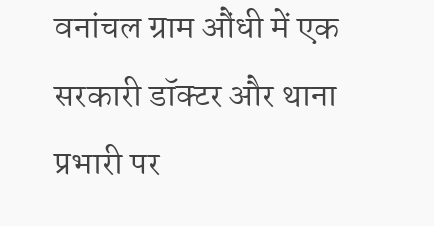वनांचल ग्राम औंधी में एक सरकारी डॉक्टर और थाना प्रभारी पर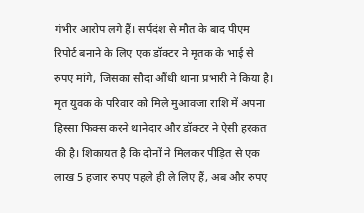गंभीर आरोप लगे हैं। सर्पदंश से मौत के बाद पीएम रिपोर्ट बनाने के लिए एक डॉक्टर ने मृतक के भाई से रुपए मांगे, जिसका सौदा औंधी थाना प्रभारी ने किया है। मृत युवक के परिवार को मिले मुआवजा राशि में अपना हिस्सा फिक्स करने थानेदार और डॉक्टर ने ऐसी हरकत की है। शिकायत है कि दोनों ने मिलकर पीड़ित से एक लाख 5 हजार रुपए पहले ही ले लिए हैं, अब और रुपए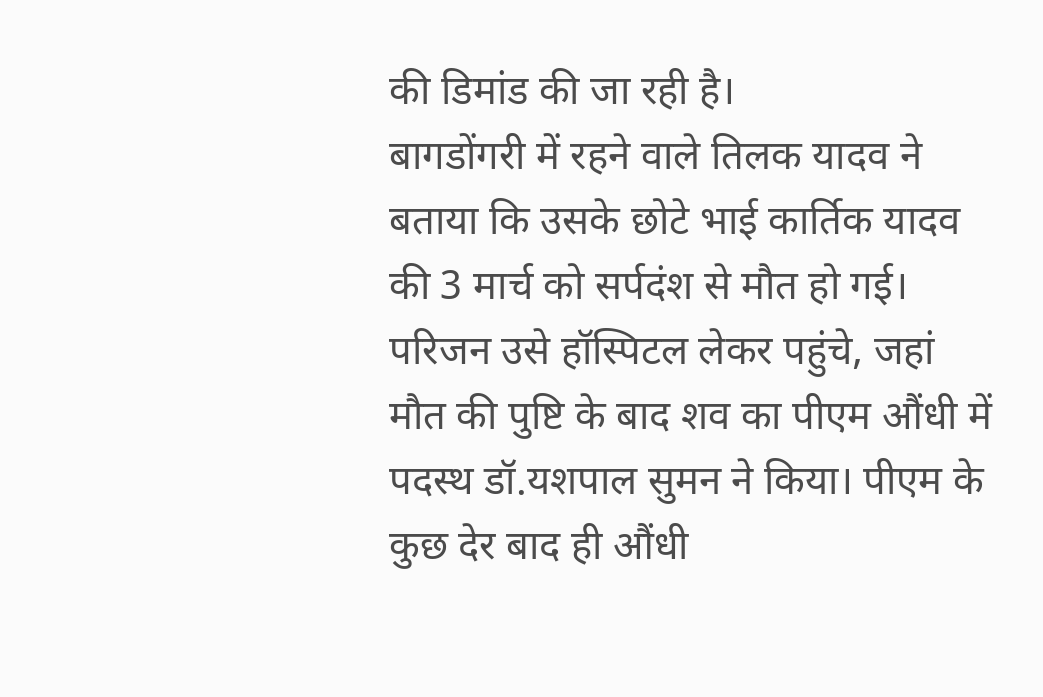की डिमांड की जा रही है।
बागडोंगरी में रहने वाले तिलक यादव ने बताया कि उसके छोटे भाई कार्तिक यादव की 3 मार्च को सर्पदंश से मौत हो गई। परिजन उसे हॉस्पिटल लेकर पहुंचे, जहां मौत की पुष्टि के बाद शव का पीएम औंधी में पदस्थ डॉ.यशपाल सुमन ने किया। पीएम के कुछ देर बाद ही औंधी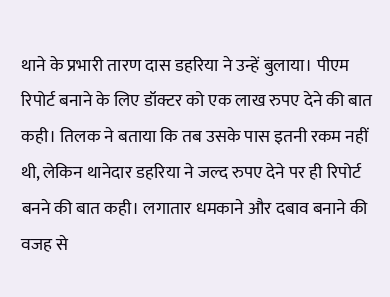थाने के प्रभारी तारण दास डहरिया ने उन्हें बुलाया। पीएम रिपोर्ट बनाने के लिए डॉक्टर को एक लाख रुपए देने की बात कही। तिलक ने बताया कि तब उसके पास इतनी रकम नहीं थी, लेकिन थानेदार डहरिया ने जल्द रुपए देने पर ही रिपोर्ट बनने की बात कही। लगातार धमकाने और दबाव बनाने की वजह से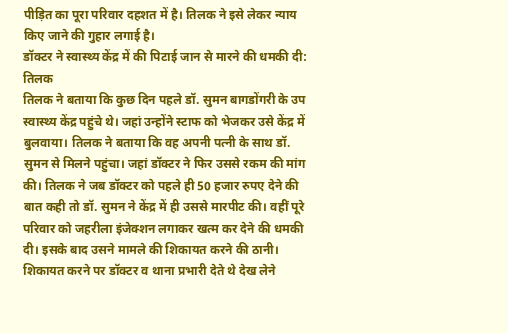पीड़ित का पूरा परिवार दहशत में है। तिलक ने इसे लेकर न्याय किए जाने की गुहार लगाई है।
डॉक्टर ने स्वास्थ्य केंद्र में की पिटाई जान से मारने की धमकी दी: तिलक
तिलक ने बताया कि कुछ दिन पहले डॉ. सुमन बागडोंगरी के उप स्वास्थ्य केंद्र पहुंचे थे। जहां उन्होंने स्टाफ को भेजकर उसे केंद्र में बुलवाया। तिलक ने बताया कि वह अपनी पत्नी के साथ डॉ. सुमन से मिलने पहुंचा। जहां डॉक्टर ने फिर उससे रकम की मांग की। तिलक ने जब डॉक्टर को पहले ही 50 हजार रुपए देने की बात कही तो डॉ. सुमन ने केंद्र में ही उससे मारपीट की। वहीं पूरे परिवार को जहरीला इंजेक्शन लगाकर खत्म कर देने की धमकी दी। इसके बाद उसने मामले की शिकायत करने की ठानी।
शिकायत करने पर डॉक्टर व थाना प्रभारी देते थे देख लेने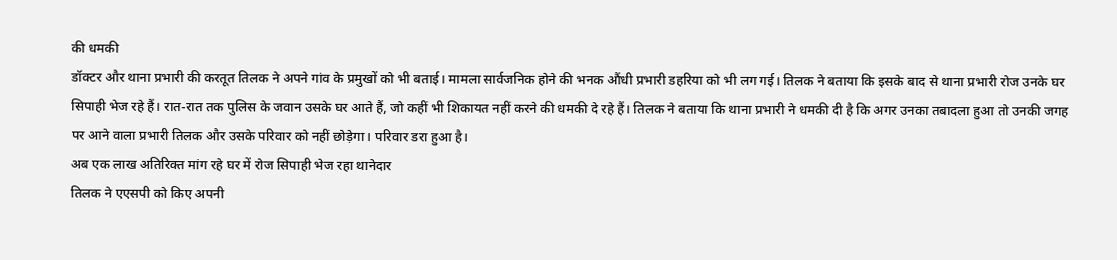की धमकी
डॉक्टर और थाना प्रभारी की करतूत तिलक ने अपने गांव के प्रमुखों को भी बताई। मामला सार्वजनिक होने की भनक औंधी प्रभारी डहरिया को भी लग गई। तिलक ने बताया कि इसके बाद से थाना प्रभारी रोज उनके घर सिपाही भेज रहे हैं। रात-रात तक पुलिस के जवान उसके घर आते हैं, जो कहीं भी शिकायत नहीं करने की धमकी दे रहे हैं। तिलक ने बताया कि थाना प्रभारी ने धमकी दी है कि अगर उनका तबादला हुआ तो उनकी जगह पर आने वाला प्रभारी तिलक और उसके परिवार को नहीं छोड़ेगा। परिवार डरा हुआ है।
अब एक लाख अतिरिक्त मांग रहे घर में रोज सिपाही भेज रहा थानेदार
तिलक ने एएसपी को किए अपनी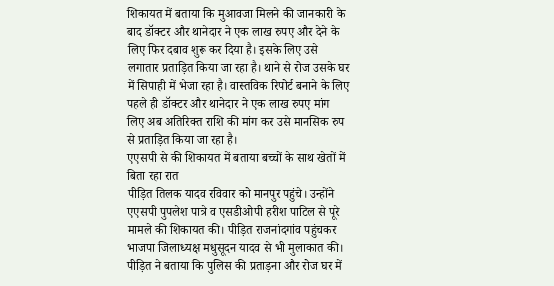शिकायत में बताया कि मुआवजा मिलने की जानकारी के बाद डॉक्टर और थानेदार ने एक लाख रुपए और देने के लिए फिर दबाव शुरू कर दिया है। इसके लिए उसे लगातार प्रताड़ित किया जा रहा है। थाने से रोज उसके घर में सिपाही में भेजा रहा है। वास्तविक रिपोर्ट बनाने के लिए पहले ही डॉक्टर और थानेदार ने एक लाख रुपए मांग लिए अब अतिरिक्त राशि की मांग कर उसे मानसिक रुप से प्रताड़ित किया जा रहा है।
एएसपी से की शिकायत में बताया बच्चों के साथ खेतों में बिता रहा रात
पीड़ित तिलक यादव रविवार को मानपुर पहुंचे। उन्होंने एएसपी पुपलेश पात्रे व एसडीओपी हरीश पाटिल से पूरे मामले की शिकायत की। पीड़ित राजनांदगांव पहुंचकर भाजपा जिलाध्यक्ष मधुसूदन यादव से भी मुलाकात की। पीड़ित ने बताया कि पुलिस की प्रताड़ना और रोज घर में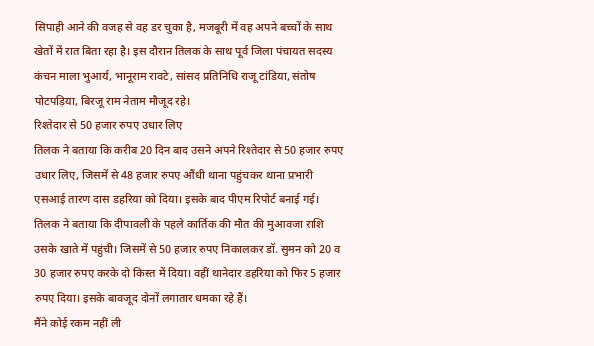सिपाही आने की वजह से वह डर चुका है, मजबूरी में वह अपने बच्चों के साथ खेतों में रात बिता रहा है। इस दौरान तिलक के साथ पूर्व जिला पंचायत सदस्य कंचन माला भुआर्य, भानूराम रावटे, सांसद प्रतिनिधि राजू टांडिया, संतोष पोटपड़िया, बिरजू राम नेताम मौजूद रहे।
रिश्तेदार से 50 हजार रुपए उधार लिए
तिलक ने बताया कि करीब 20 दिन बाद उसने अपने रिश्तेदार से 50 हजार रुपए उधार लिए, जिसमें से 48 हजार रुपए औंधी थाना पहुंचकर थाना प्रभारी एसआई तारण दास डहरिया को दिया। इसके बाद पीएम रिपोर्ट बनाई गई। तिलक ने बताया कि दीपावली के पहले कार्तिक की मौत की मुआवजा राशि उसके खाते में पहुंची। जिसमें से 50 हजार रुपए निकालकर डॉ. सुमन को 20 व 30 हजार रुपए करके दो किस्त में दिया। वहीं थानेदार डहरिया को फिर 5 हजार रुपए दिया। इसके बावजूद दोनों लगातार धमका रहे हैं।
मैंने कोई रकम नहीं ली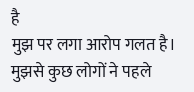है
मुझ पर लगा आरोप गलत है। मुझसे कुछ लोगों ने पहले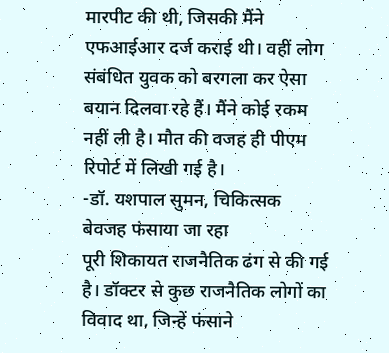मारपीट की थी, जिसकी मैंने एफआईआर दर्ज कराई थी। वहीं लोग संबंधित युवक को बरगला कर ऐसा बयान दिलवा रहे हैं। मैंने कोई रकम नहीं ली है। मौत की वजह ही पीएम रिपोर्ट में लिखी गई है।
-डॉ. यशपाल सुमन, चिकित्सक
बेवजह फंसाया जा रहा
पूरी शिकायत राजनैतिक ढंग से की गई है। डॉक्टर से कुछ राजनैतिक लोगों का विवाद था, जिन्हें फंसाने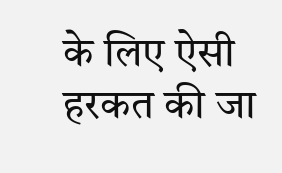के लिए ऐसी हरकत की जा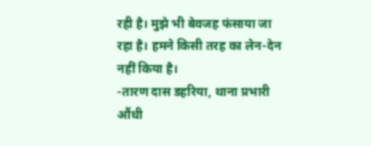रही है। मुझे भी बेवजह फंसाया जा रहा है। हमने किसी तरह का लेन-देन नहीं किया है।
-तारण दास डहरिया, थाना प्रभारी औंधी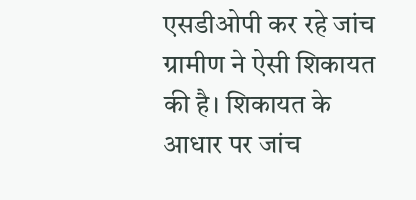एसडीओपी कर रहे जांच
ग्रामीण ने ऐसी शिकायत की है। शिकायत के आधार पर जांच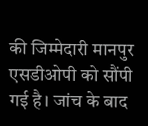की जिम्मेदारी मानपुर एसडीओपी को सौंपी गई है। जांच के बाद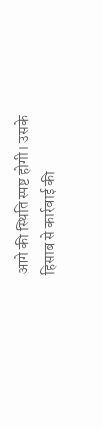आगे की स्थिति स्पष्ट होगी। उसके हिसाब से कार्रवाई की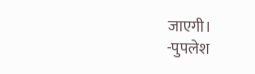जाएगी।
-पुपलेश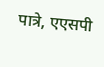पात्रे, एएसपी